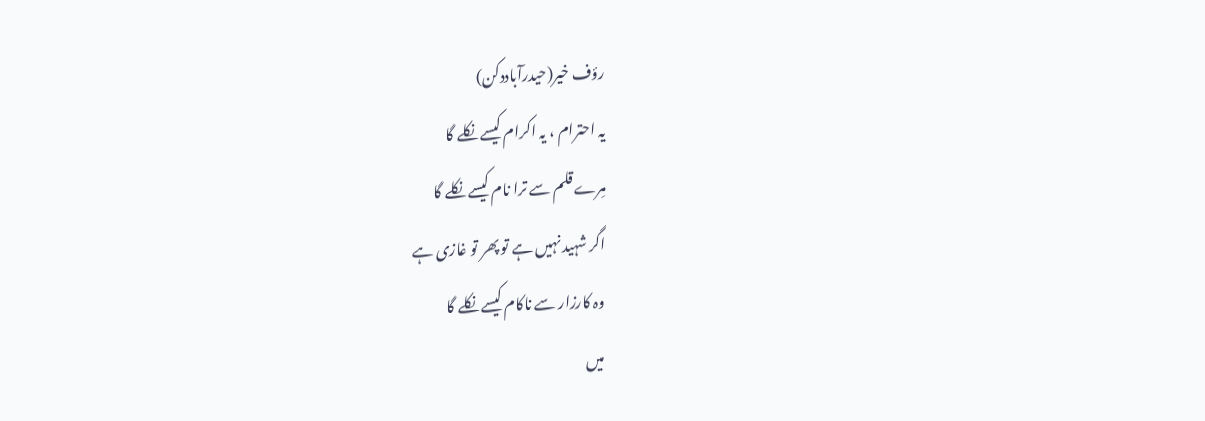رؤف خیر(حیدرآباددکن)
یہ احترام ، یہ اکرام کیسے نکلے گا
مِرے قلم سے ترا نام کیسے نکلے گا
اگر شہید نہیں ہے تو پھر تو غازی ہے
وہ کارزار سے ناکام کیسے نکلے گا
میں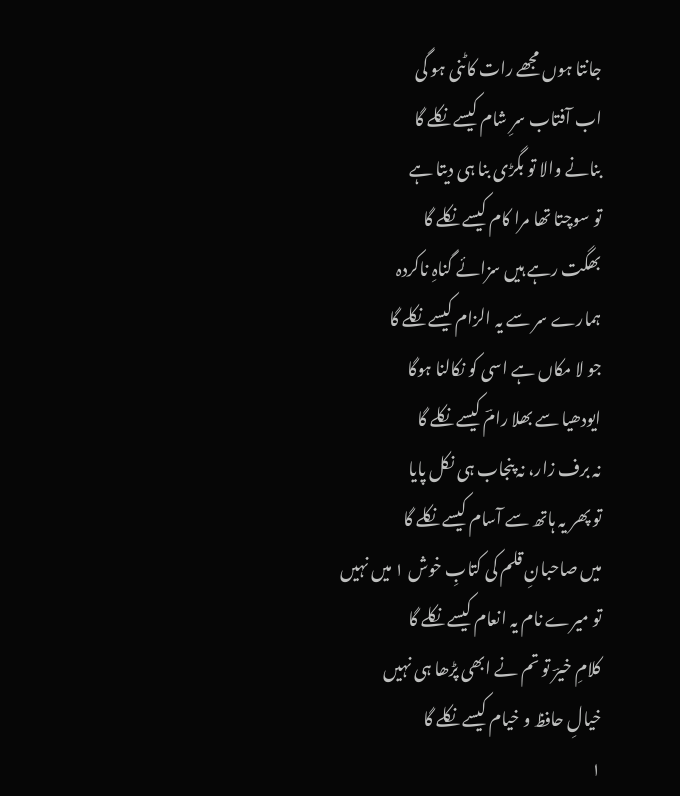جانتا ہوں مجھے رات کاٹنی ہو گی
اب آفتاب سرِ شام کیسے نکلے گا
بنانے والا تو بگڑی بنا ہی دیتا ہے
تو سوچتا تھا مرا کام کیسے نکلے گا
بھگت رہے ہیں سزائے گناہِ ناکردہ
ہمارے سر سے یہ الزام کیسے نکلے گا
جو لا مکاں ہے اسی کو نکالنا ہوگا
ایودھیا سے بھلا رامؔ کیسے نکلے گا
نہ برف زار، نہ پنجاب ہی نکل پایا
تو پھر یہ ہاتھ سے آسام کیسے نکلے گا
میں صاحبانِ قلم کی کتابِ خوش ۱ میں نہیں
تو میرے نام یہ انعام کیسے نکلے گا
کلامِ خیرؔ تو تم نے ابھی پڑھا ہی نہیں
خیالِ حافظ و خیام کیسے نکلے گا
۱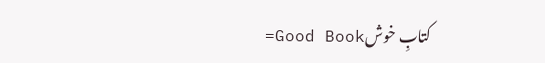کتابِ خوشGood Book=